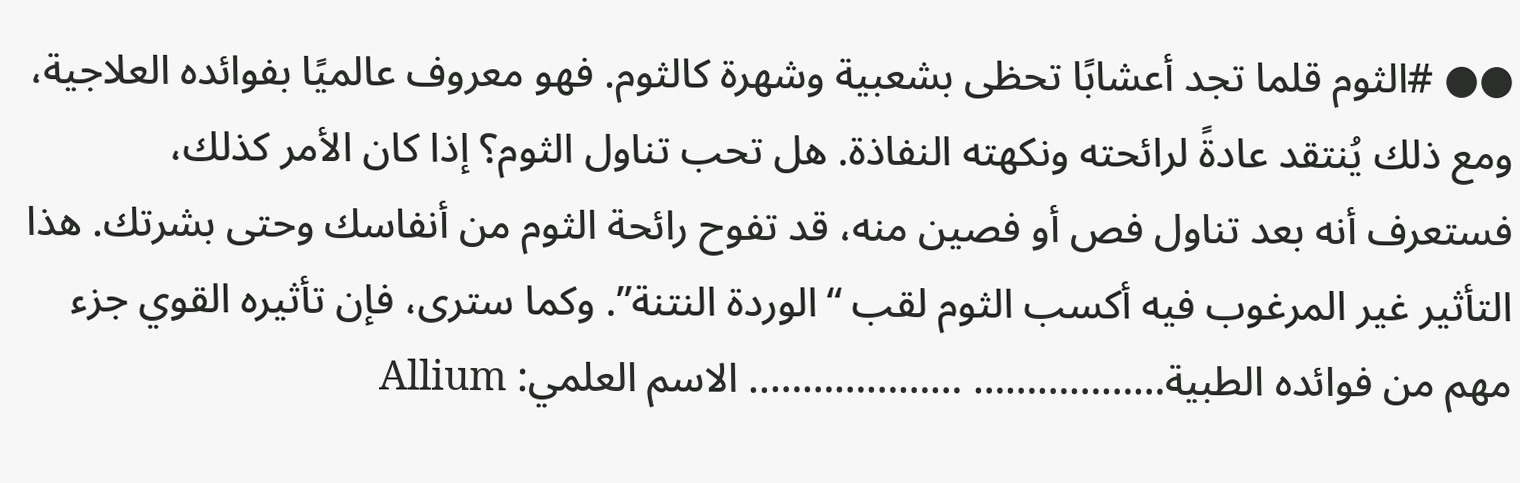●● #الثوم قلما تجد أعشابًا تحظى بشعبية وشهرة كالثوم. فهو معروف عالميًا بفوائده العلاجية، ومع ذلك يُنتقد عادةً لرائحته ونكهته النفاذة. هل تحب تناول الثوم؟ إذا كان الأمر كذلك، فستعرف أنه بعد تناول فص أو فصين منه، قد تفوح رائحة الثوم من أنفاسك وحتى بشرتك. هذا التأثير غير المرغوب فيه أكسب الثوم لقب “الوردة النتنة”. وكما سترى، فإن تأثيره القوي جزء مهم من فوائده الطبية……………… ……………….. الاسم العلمي: Allium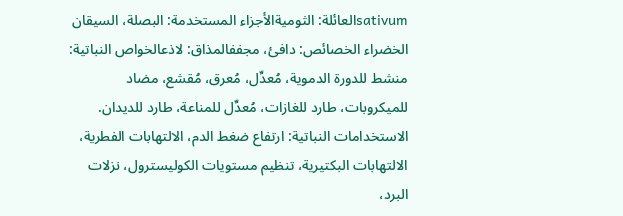sativumالعائلة: الثوميةالأجزاء المستخدمة: البصلة، السيقان الخضراء الخصائص: دافئ، مجففالمذاق: لاذعالخواص النباتية: منشط للدورة الدموية، مُعدِّل، مُعرق، مُقشع، مضاد للميكروبات، طارد للغازات، مُعدِّل للمناعة، طارد للديدان. الاستخدامات النباتية: ارتفاع ضغط الدم، الالتهابات الفطرية، الالتهابات البكتيرية، تنظيم مستويات الكوليسترول، نزلات البرد،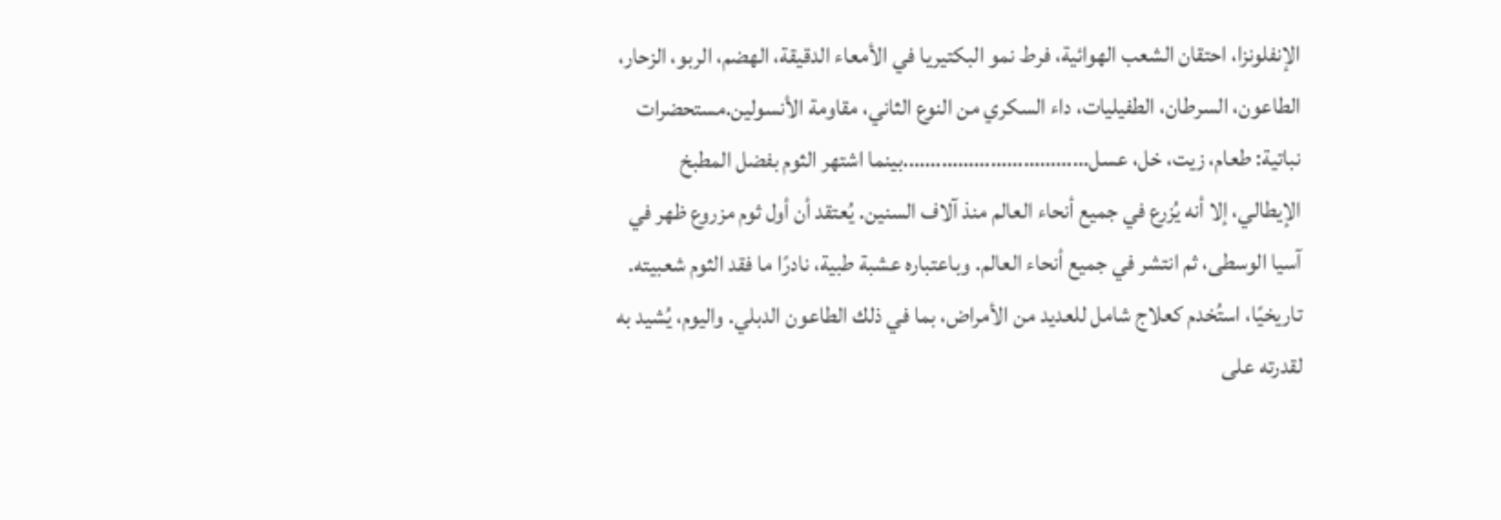الإنفلونزا، احتقان الشعب الهوائية، فرط نمو البكتيريا في الأمعاء الدقيقة، الهضم، الربو، الزحار، الطاعون، السرطان، الطفيليات، داء السكري من النوع الثاني، مقاومة الأنسولين.مستحضرات نباتية: طعام، زيت، خل، عسل…………………………….بينما اشتهر الثوم بفضل المطبخ الإيطالي، إلا أنه يُزرع في جميع أنحاء العالم منذ آلاف السنين. يُعتقد أن أول ثوم مزروع ظهر في آسيا الوسطى، ثم انتشر في جميع أنحاء العالم. وباعتباره عشبة طبية، نادرًا ما فقد الثوم شعبيته. تاريخيًا، استُخدم كعلاج شامل للعديد من الأمراض، بما في ذلك الطاعون الدبلي. واليوم، يُشيد به لقدرته على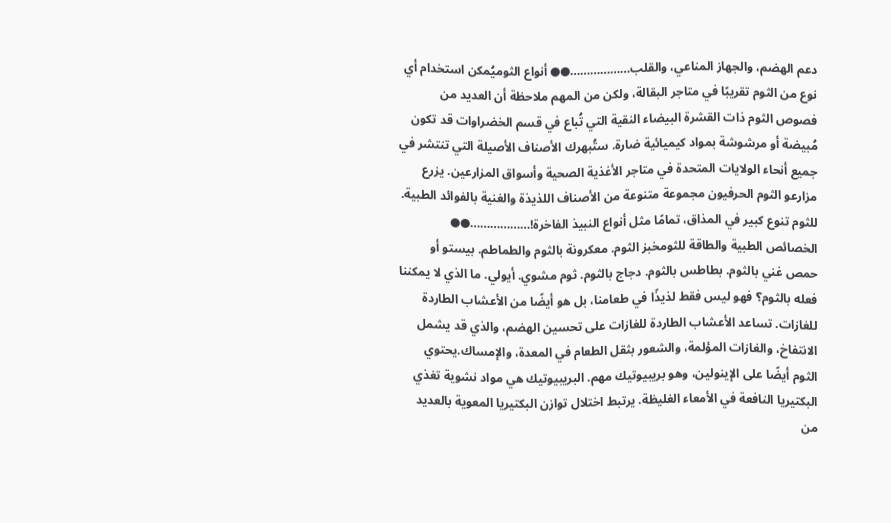دعم الهضم، والجهاز المناعي، والقلب………………●● أنواع الثوميُمكن استخدام أي نوع من الثوم تقريبًا في متاجر البقالة، ولكن من المهم ملاحظة أن العديد من فصوص الثوم ذات القشرة البيضاء النقية التي تُباع في قسم الخضراوات قد تكون مُبيضة أو مرشوشة بمواد كيميائية ضارة. ستُبهرك الأصناف الأصيلة التي تنتشر في جميع أنحاء الولايات المتحدة في متاجر الأغذية الصحية وأسواق المزارعين. يزرع مزارعو الثوم الحرفيون مجموعة متنوعة من الأصناف اللذيذة والغنية بالفوائد الطبية. للثوم تنوع كبير في المذاق، تمامًا مثل أنواع النبيذ الفاخرة!………………●● الخصائص الطبية والطاقة للثومخبز الثوم. معكرونة بالثوم والطماطم. بيستو أو حمص غني بالثوم. بطاطس بالثوم. دجاج بالثوم. ثوم مشوي. أيولي. ما الذي لا يمكننا فعله بالثوم؟ فهو ليس فقط لذيذًا في طعامنا، بل هو أيضًا من الأعشاب الطاردة للغازات. تساعد الأعشاب الطاردة للغازات على تحسين الهضم، والذي قد يشمل الانتفاخ، والغازات المؤلمة، والشعور بثقل الطعام في المعدة، والإمساك.يحتوي الثوم أيضًا على الإينولين، وهو بريبيوتيك مهم. البريبيوتيك هي مواد نشوية تغذي البكتيريا النافعة في الأمعاء الغليظة. يرتبط اختلال توازن البكتيريا المعوية بالعديد من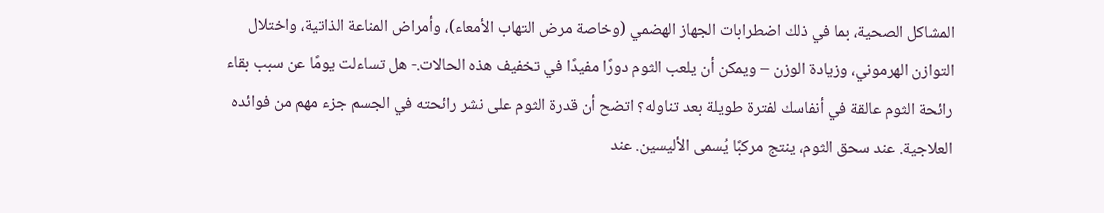المشاكل الصحية، بما في ذلك اضطرابات الجهاز الهضمي (وخاصة مرض التهاب الأمعاء)، وأمراض المناعة الذاتية، واختلال التوازن الهرموني، وزيادة الوزن – ويمكن أن يلعب الثوم دورًا مفيدًا في تخفيف هذه الحالات.- هل تساءلت يومًا عن سبب بقاء رائحة الثوم عالقة في أنفاسك لفترة طويلة بعد تناوله؟ اتضح أن قدرة الثوم على نشر رائحته في الجسم جزء مهم من فوائده العلاجية. عند سحق الثوم، ينتج مركبًا يُسمى الأليسين. عند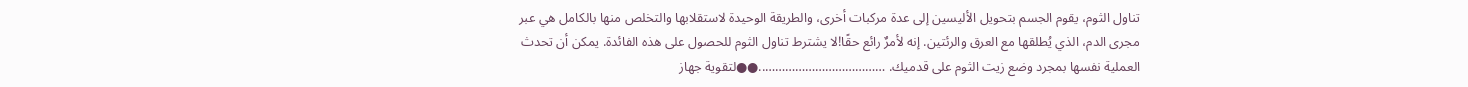تناول الثوم، يقوم الجسم بتحويل الأليسين إلى عدة مركبات أخرى، والطريقة الوحيدة لاستقلابها والتخلص منها بالكامل هي عبر مجرى الدم، الذي يُطلقها مع العرق والرئتين. إنه لأمرٌ رائع حقًا!لا يشترط تناول الثوم للحصول على هذه الفائدة. يمكن أن تحدث العملية نفسها بمجرد وضع زيت الثوم على قدميك. ………………………………..●●لتقوية جهاز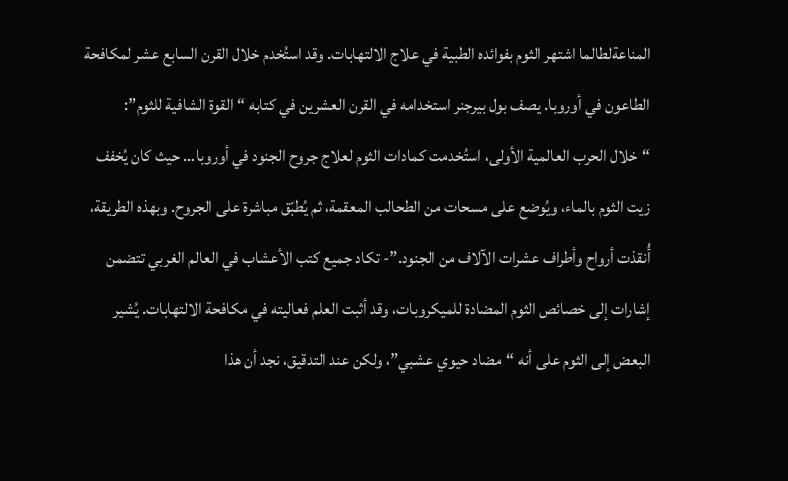المناعةلطالما اشتهر الثوم بفوائده الطبية في علاج الالتهابات. وقد استُخدم خلال القرن السابع عشر لمكافحة الطاعون في أوروبا. يصف بول بيرجنر استخدامه في القرن العشرين في كتابه “القوة الشافية للثوم”: “خلال الحرب العالمية الأولى، استُخدمت كمادات الثوم لعلاج جروح الجنود في أوروبا… حيث كان يُخفف زيت الثوم بالماء، ويُوضع على مسحات من الطحالب المعقمة، ثم يُطبّق مباشرة على الجروح. وبهذه الطريقة، أُنقذت أرواح وأطراف عشرات الآلاف من الجنود.”- تكاد جميع كتب الأعشاب في العالم الغربي تتضمن إشارات إلى خصائص الثوم المضادة للميكروبات، وقد أثبت العلم فعاليته في مكافحة الالتهابات. يُشير البعض إلى الثوم على أنه “مضاد حيوي عشبي”، ولكن عند التدقيق، نجد أن هذا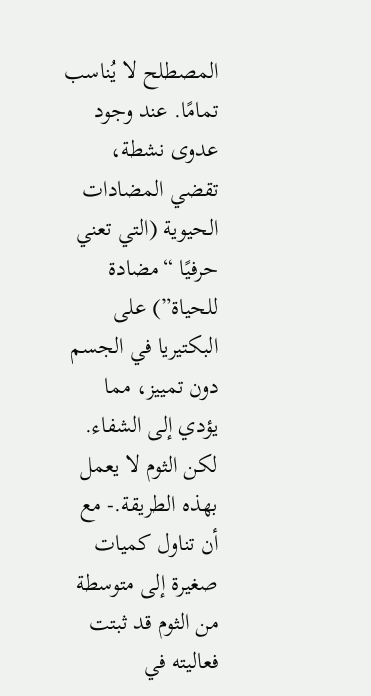المصطلح لا يُناسب تمامًا. عند وجود عدوى نشطة، تقضي المضادات الحيوية (التي تعني حرفيًا “مضادة للحياة”) على البكتيريا في الجسم دون تمييز، مما يؤدي إلى الشفاء. لكن الثوم لا يعمل بهذه الطريقة.- مع أن تناول كميات صغيرة إلى متوسطة من الثوم قد ثبتت فعاليته في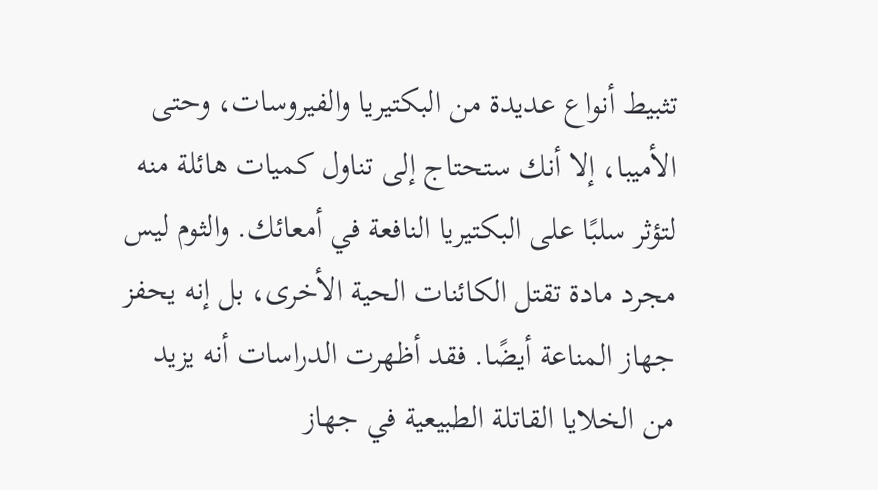تثبيط أنواع عديدة من البكتيريا والفيروسات، وحتى الأميبا، إلا أنك ستحتاج إلى تناول كميات هائلة منه لتؤثر سلبًا على البكتيريا النافعة في أمعائك. والثوم ليس مجرد مادة تقتل الكائنات الحية الأخرى، بل إنه يحفز جهاز المناعة أيضًا. فقد أظهرت الدراسات أنه يزيد من الخلايا القاتلة الطبيعية في جهاز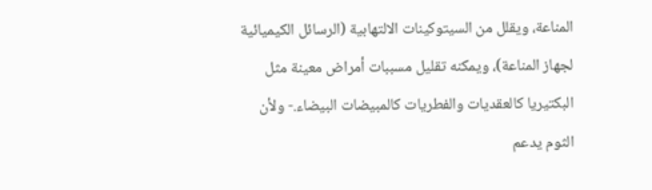المناعة، ويقلل من السيتوكينات الالتهابية (الرسائل الكيميائية لجهاز المناعة)، ويمكنه تقليل مسببات أمراض معينة مثل البكتيريا كالعقديات والفطريات كالمبيضات البيضاء.- ولأن الثوم يدعم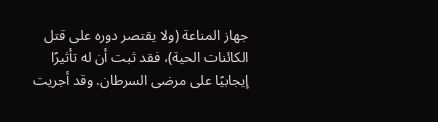جهاز المناعة (ولا يقتصر دوره على قتل الكائنات الحية)، فقد ثبت أن له تأثيرًا إيجابيًا على مرضى السرطان. وقد أجريت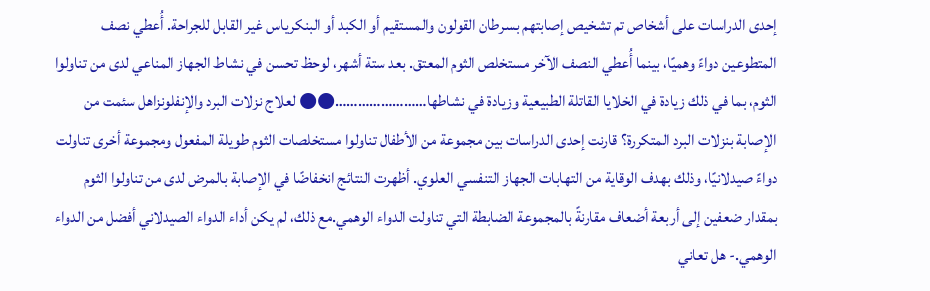إحدى الدراسات على أشخاص تم تشخيص إصابتهم بسرطان القولون والمستقيم أو الكبد أو البنكرياس غير القابل للجراحة. أُعطي نصف المتطوعين دواءً وهميًا، بينما أُعطي النصف الآخر مستخلص الثوم المعتق. بعد ستة أشهر، لوحظ تحسن في نشاط الجهاز المناعي لدى من تناولوا الثوم، بما في ذلك زيادة في الخلايا القاتلة الطبيعية وزيادة في نشاطها……………………●● لعلاج نزلات البرد والإنفلونزاهل سئمت من الإصابة بنزلات البرد المتكررة؟ قارنت إحدى الدراسات بين مجموعة من الأطفال تناولوا مستخلصات الثوم طويلة المفعول ومجموعة أخرى تناولت دواءً صيدلانيًا، وذلك بهدف الوقاية من التهابات الجهاز التنفسي العلوي. أظهرت النتائج انخفاضًا في الإصابة بالمرض لدى من تناولوا الثوم بمقدار ضعفين إلى أربعة أضعاف مقارنةً بالمجموعة الضابطة التي تناولت الدواء الوهمي.مع ذلك، لم يكن أداء الدواء الصيدلاني أفضل من الدواء الوهمي.- هل تعاني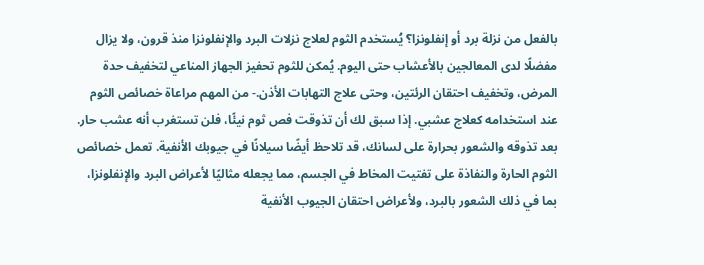بالفعل من نزلة برد أو إنفلونزا؟ يُستخدم الثوم لعلاج نزلات البرد والإنفلونزا منذ قرون، ولا يزال مفضلًا لدى المعالجين بالأعشاب حتى اليوم. يُمكن للثوم تحفيز الجهاز المناعي لتخفيف حدة المرض، وتخفيف احتقان الرئتين، وحتى علاج التهابات الأذن.- من المهم مراعاة خصائص الثوم عند استخدامه كعلاج عشبي. إذا سبق لك أن تذوقت فص ثوم نيئًا، فلن تستغرب أنه عشب حار. بعد تذوقه والشعور بحرارة على لسانك، قد تلاحظ أيضًا سيلانًا في جيوبك الأنفية. تعمل خصائص الثوم الحارة والنفاذة على تفتيت المخاط في الجسم، مما يجعله مثاليًا لأعراض البرد والإنفلونزا، بما في ذلك الشعور بالبرد، ولأعراض احتقان الجيوب الأنفية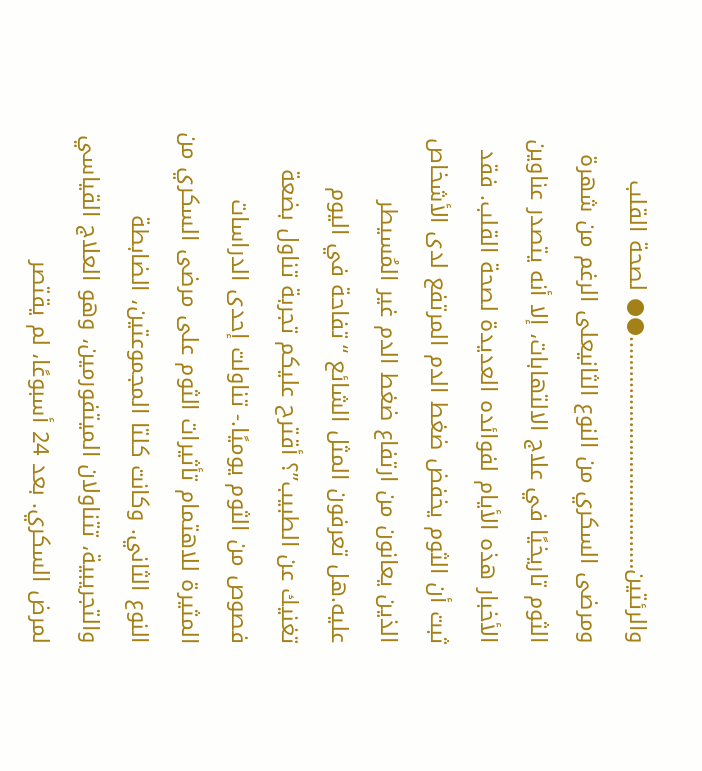والرئتين…………………………………..●● لصحة القلب ومرضى السكري من النوع الثانيعلى الرغم من شهرة الثوم تاريخيًا في علاج الالتهابات، إلا أنه يتصدر عناوين الأخبار هذه الأيام لفوائده العديدة لصحة القلب. فقد ثبت أن الثوم يخفض ضغط الدم المرتفع لدى الأشخاص الذين يعانون من ارتفاع ضغط الدم غير المُسيطر عليه.هل تعرفون المثل الشائع “تفاحة في اليوم تغنيك عن الطبيب”؟ أقترح عليكم تجربة تناول بضعة فصوص من الثوم يوميًا.- تناولت إحدى الدراسات المثيرة للاهتمام تأثيرات الثوم على مرضى السكري من النوع الثاني. وكانت كلتا المجموعتين، الضابطة والتجريبية، تتناولان الميتفورمين، وهو العلاج القياسي لمرض السكري. بعد 24 أسبوعًا، لم يقتصر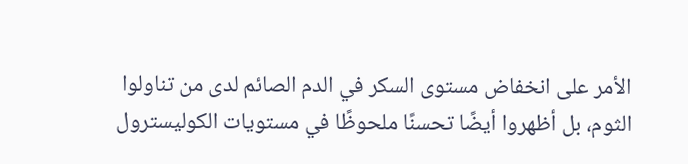الأمر على انخفاض مستوى السكر في الدم الصائم لدى من تناولوا الثوم، بل أظهروا أيضًا تحسنًا ملحوظًا في مستويات الكوليسترول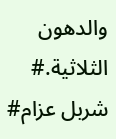والدهون الثلاثية.# شربل عزام#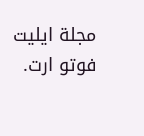مجلة ايليت فوتو ارت.